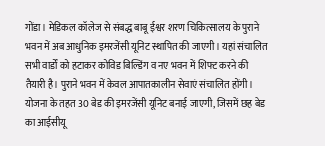गोंडा। मेडिकल कॉलेज से संबद्ध बाबू ईश्वर शरण चिकित्सालय के पुराने भवन में अब आधुनिक इमरजेंसी यूनिट स्थापित की जाएगी। यहां संचालित सभी वार्डों को हटाकर कोविड बिल्डिंग व नए भवन में शिफ्ट करने की तैयारी है। पुराने भवन में केवल आपातकालीन सेवाएं संचालित होंगी।
योजना के तहत 30 बेड की इमरजेंसी यूनिट बनाई जाएगी, जिसमें छह बेड का आईसीयू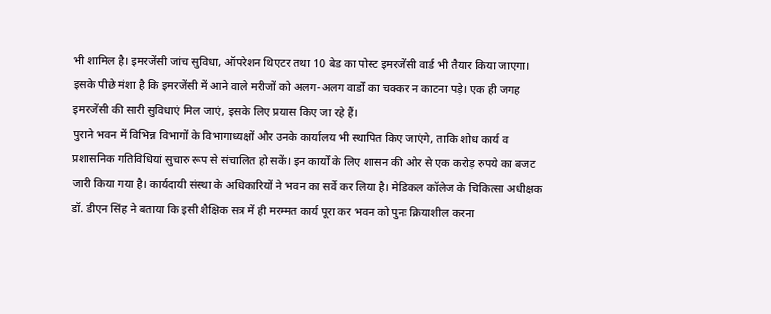भी शामिल है। इमरजेंसी जांच सुविधा, ऑपरेशन थिएटर तथा 10 बेड का पोस्ट इमरजेंसी वार्ड भी तैयार किया जाएगा। इसके पीछे मंशा है कि इमरजेंसी में आने वाले मरीजों को अलग-अलग वार्डों का चक्कर न काटना पड़े। एक ही जगह इमरजेंसी की सारी सुविधाएं मिल जाएं, इसके लिए प्रयास किए जा रहे हैं।
पुराने भवन में विभिन्न विभागों के विभागाध्यक्षों और उनके कार्यालय भी स्थापित किए जाएंगे, ताकि शोध कार्य व प्रशासनिक गतिविधियां सुचारु रूप से संचालित हो सकें। इन कार्यों के लिए शासन की ओर से एक करोड़ रुपये का बजट जारी किया गया है। कार्यदायी संस्था के अधिकारियों ने भवन का सर्वे कर लिया है। मेडिकल कॉलेज के चिकित्सा अधीक्षक डॉ. डीएन सिंह ने बताया कि इसी शैक्षिक सत्र में ही मरम्मत कार्य पूरा कर भवन को पुनः क्रियाशील करना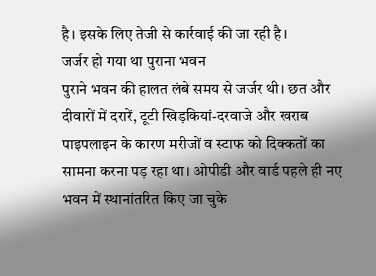है। इसके लिए तेजी से कार्रवाई की जा रही है।
जर्जर हो गया था पुराना भवन
पुराने भवन की हालत लंबे समय से जर्जर थी। छत और दीवारों में दरारें, टूटी खिड़कियां-दरवाजे और खराब पाइपलाइन के कारण मरीजों व स्टाफ को दिक्कतों का सामना करना पड़ रहा था। ओपीडी और वार्ड पहले ही नए भवन में स्थानांतरित किए जा चुके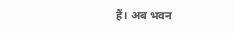हैं। अब भवन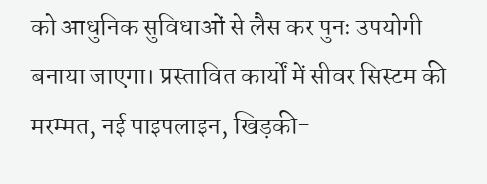को आधुनिक सुविधाओं से लैस कर पुनः उपयोगी बनाया जाएगा। प्रस्तावित कार्यों में सीवर सिस्टम की मरम्मत, नई पाइपलाइन, खिड़की-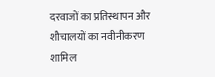दरवाजों का प्रतिस्थापन और शौचालयों का नवीनीकरण शामिल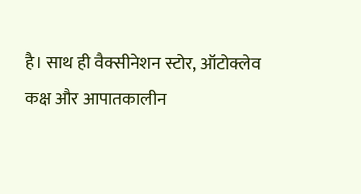है। साथ ही वैक्सीनेशन स्टोर, ऑटोक्लेव कक्ष और आपातकालीन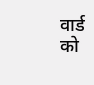वार्ड को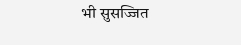भी सुसज्जित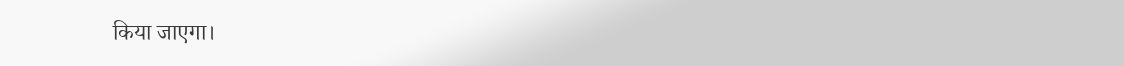किया जाएगा।